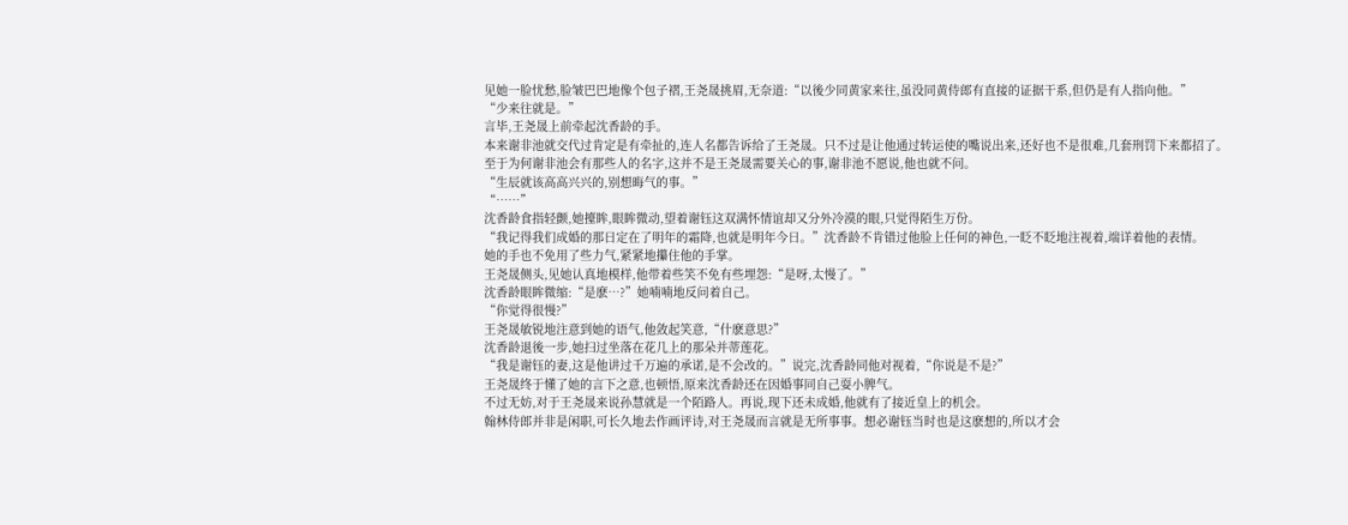见她一脸忧愁,脸皱巴巴地像个包子褶,王尧晟挑眉,无奈道:“以後少同黄家来往,虽没同黄侍郎有直接的证据干系,但仍是有人指向他。”
“少来往就是。”
言毕,王尧晟上前牵起沈香龄的手。
本来谢非池就交代过肯定是有牵扯的,连人名都告诉给了王尧晟。只不过是让他通过转运使的嘴说出来,还好也不是很难,几套刑罚下来都招了。
至于为何谢非池会有那些人的名字,这并不是王尧晟需要关心的事,谢非池不愿说,他也就不问。
“生辰就该高高兴兴的,别想晦气的事。”
“……”
沈香龄食指轻颤,她擡眸,眼眸微动,望着谢钰这双满怀情谊却又分外冷漠的眼,只觉得陌生万份。
“我记得我们成婚的那日定在了明年的霜降,也就是明年今日。”沈香龄不肯错过他脸上任何的神色,一眨不眨地注视着,端详着他的表情。
她的手也不免用了些力气,紧紧地攥住他的手掌。
王尧晟侧头,见她认真地模样,他带着些笑不免有些埋怨:“是呀,太慢了。”
沈香龄眼眸微缩:“是麽…?”她喃喃地反问着自己。
“你觉得很慢?”
王尧晟敏锐地注意到她的语气,他敛起笑意,“什麽意思?”
沈香龄退後一步,她扫过坐落在花几上的那朵并蒂莲花。
“我是谢钰的妻,这是他讲过千万遍的承诺,是不会改的。”说完,沈香龄同他对视着,“你说是不是?”
王尧晟终于懂了她的言下之意,也顿悟,原来沈香龄还在因婚事同自己耍小脾气。
不过无妨,对于王尧晟来说孙慧就是一个陌路人。再说,现下还未成婚,他就有了接近皇上的机会。
翰林侍郎并非是闲职,可长久地去作画评诗,对王尧晟而言就是无所事事。想必谢钰当时也是这麽想的,所以才会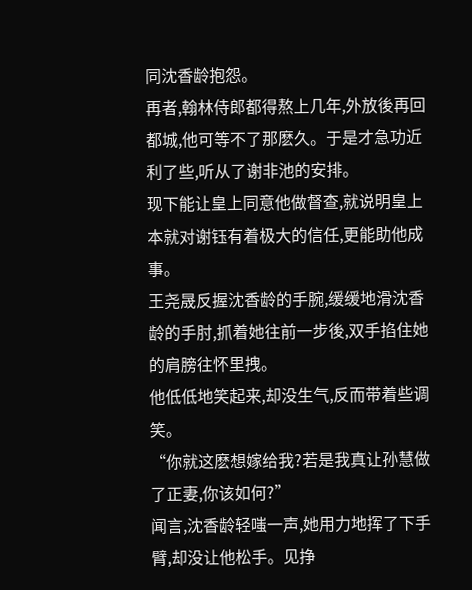同沈香龄抱怨。
再者,翰林侍郎都得熬上几年,外放後再回都城,他可等不了那麽久。于是才急功近利了些,听从了谢非池的安排。
现下能让皇上同意他做督查,就说明皇上本就对谢钰有着极大的信任,更能助他成事。
王尧晟反握沈香龄的手腕,缓缓地滑沈香龄的手肘,抓着她往前一步後,双手掐住她的肩膀往怀里拽。
他低低地笑起来,却没生气,反而带着些调笑。
“你就这麽想嫁给我?若是我真让孙慧做了正妻,你该如何?”
闻言,沈香龄轻嗤一声,她用力地挥了下手臂,却没让他松手。见挣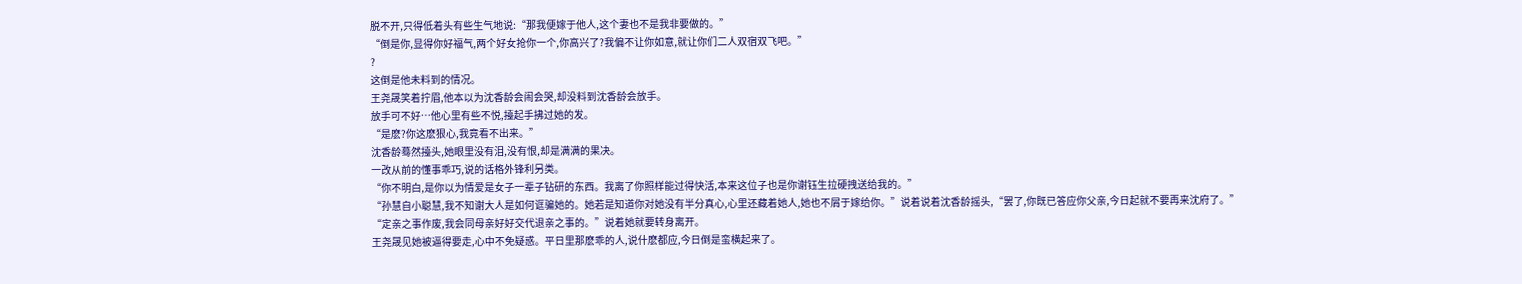脱不开,只得低着头有些生气地说:“那我便嫁于他人,这个妻也不是我非要做的。”
“倒是你,显得你好福气,两个好女抢你一个,你高兴了?我偏不让你如意,就让你们二人双宿双飞吧。”
?
这倒是他未料到的情况。
王尧晟笑着拧眉,他本以为沈香龄会闹会哭,却没料到沈香龄会放手。
放手可不好…他心里有些不悦,擡起手拂过她的发。
“是麽?你这麽狠心,我竟看不出来。”
沈香龄蓦然擡头,她眼里没有泪,没有恨,却是满满的果决。
一改从前的懂事乖巧,说的话格外锋利另类。
“你不明白,是你以为情爱是女子一辈子钻研的东西。我离了你照样能过得快活,本来这位子也是你谢钰生拉硬拽送给我的。”
“孙慧自小聪慧,我不知谢大人是如何诓骗她的。她若是知道你对她没有半分真心,心里还藏着她人,她也不屑于嫁给你。”说着说着沈香龄摇头,“罢了,你既已答应你父亲,今日起就不要再来沈府了。”
“定亲之事作废,我会同母亲好好交代退亲之事的。”说着她就要转身离开。
王尧晟见她被逼得要走,心中不免疑惑。平日里那麽乖的人,说什麽都应,今日倒是蛮横起来了。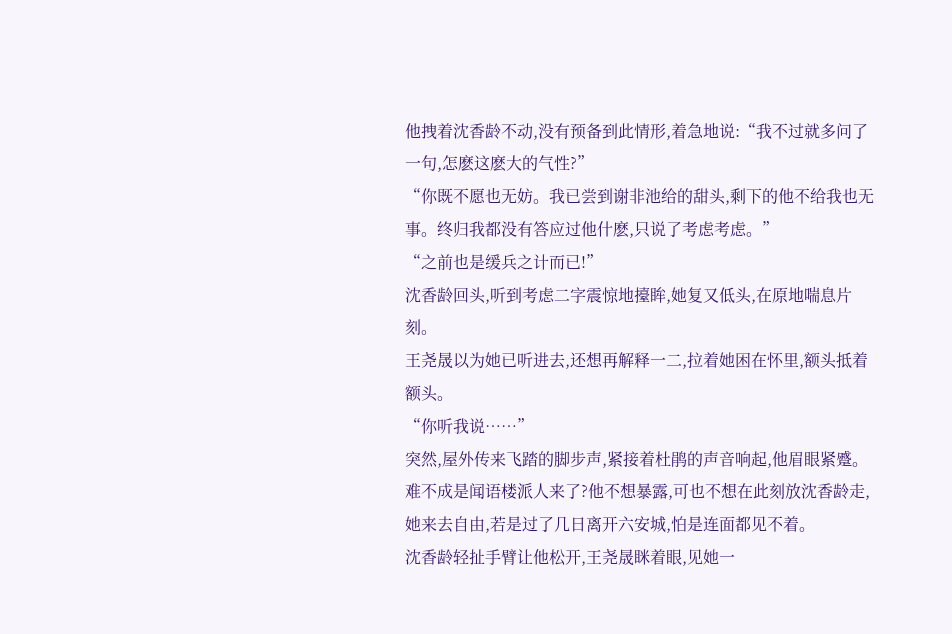他拽着沈香龄不动,没有预备到此情形,着急地说:“我不过就多问了一句,怎麽这麽大的气性?”
“你既不愿也无妨。我已尝到谢非池给的甜头,剩下的他不给我也无事。终归我都没有答应过他什麽,只说了考虑考虑。”
“之前也是缓兵之计而已!”
沈香龄回头,听到考虑二字震惊地擡眸,她复又低头,在原地喘息片刻。
王尧晟以为她已听进去,还想再解释一二,拉着她困在怀里,额头抵着额头。
“你听我说……”
突然,屋外传来飞踏的脚步声,紧接着杜鹃的声音响起,他眉眼紧蹙。
难不成是闻语楼派人来了?他不想暴露,可也不想在此刻放沈香龄走,她来去自由,若是过了几日离开六安城,怕是连面都见不着。
沈香龄轻扯手臂让他松开,王尧晟眯着眼,见她一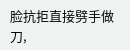脸抗拒直接劈手做刀,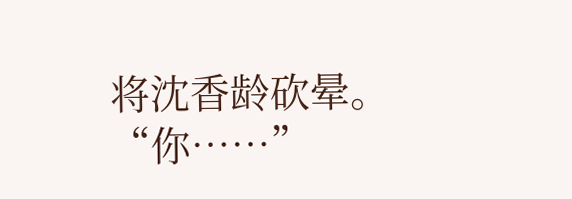将沈香龄砍晕。
“你……”